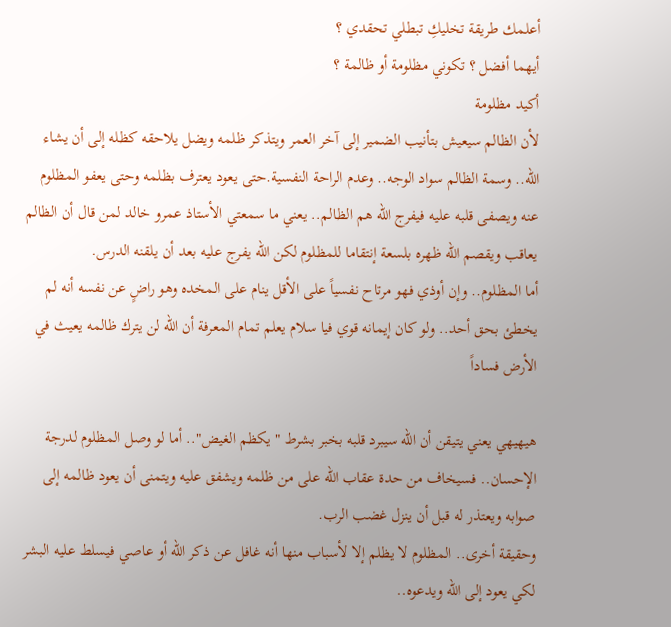أعلمك طريقة تخليكِ تبطلي تحقدي ؟
أيهما أفضل ؟ تكوني مظلومة أو ظالمة ؟
أكيد مظلومة
لأن الظالم سيعيش بتأنيب الضمير إلى آخر العمر ويتذكر ظلمه ويضل يلاحقه كظله إلى أن يشاء الله.. وسمة الظالم سواد الوجه.. وعدم الراحة النفسية.حتى يعود يعترف بظلمه وحتى يعفو المظلوم عنه ويصفى قلبه عليه فيفرج الله هم الظالم.. يعني ما سمعتي الأستاذ عمرو خالد لمن قال أن الظالم يعاقب ويقصم الله ظهره بلسعة إنتقاما للمظلوم لكن الله يفرج عليه بعد أن يلقنه الدرس.
أما المظلوم.. وإن أوذي فهو مرتاح نفسياً على الأقل ينام على المخده وهو راضٍ عن نفسه أنه لم يخطئ بحق أحد.. ولو كان إيمانه قوي فيا سلام يعلم تمام المعرفة أن الله لن يترك ظالمه يعيث في الأرض فساداً

هيهيهي يعني يتيقن أن الله سيبرد قلبه بخبر بشرط " يكظم الغيض".. أما لو وصل المظلوم لدرجة الإحسان.. فسيخاف من حدة عقاب الله على من ظلمه ويشفق عليه ويتمنى أن يعود ظالمه إلى صوابه ويعتذر له قبل أن ينزل غضب الرب.
وحقيقة أخرى.. المظلوم لا يظلم إلا لأسباب منها أنه غافل عن ذكر الله أو عاصي فيسلط عليه البشر لكي يعود إلى الله ويدعوه..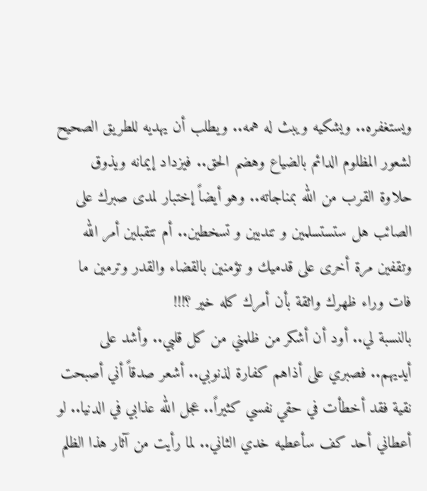ويستغفره.. ويشكيه ويبث له همه.. ويطلب أن يهديه للطريق الصحيح لشعور المظلوم الدائم بالضياع وهضم الحق.. فيزداد إيمانه ويذوق حلاوة القرب من الله بمناجاته.. وهو أيضاً إختبار لمدى صبرك على الصائب هل ستستسلمين و تندبين و تسخطين.. أم تتقبلين أمر الله وتقفين مرة أخرى على قدميك و تؤمنين بالقضاء والقدر وترمين ما فات وراء ظهرك واثقة بأن أمرك كله خير ؟!!!
بالنسبة لي.. أود أن أشكر من ظلمني من كل قلبي.. وأشد على أيديهم.. فصبري على أذاهم كفارة لذنوبي.. أشعر صدقاً أني أصبحت نقية فقد أخطأت في حقي نفسي كثيراً.. عجل الله عذابي في الدنيا.. لو أعطاني أحد كف سأعطيه خدي الثاني.. لما رأيت من آثار هذا الظلم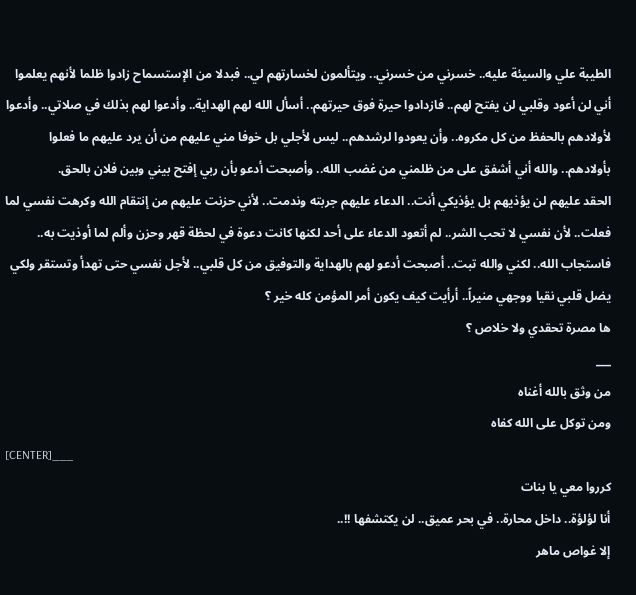الطيبة علي والسيئة عليه.. خسرني من خسرني.. ويتألمون لخسارتهم لي.. فبدلا من الإستسماح زادوا ظلما لأنهم يعلموا أني لن أعود وقلبي لن يفتح لهم.. فازدادوا حيرة فوق حيرتهم.. أسأل الله لهم الهداية.. وأدعوا لهم بذلك في صلاتي.. وأدعوا لأولادهم بالحفظ من كل مكروه.. وأن يعودوا لرشدهم.. ليس لأجلي بل خوفا مني عليهم من أن يرد عليهم ما فعلوا بأولادهم.. والله أني أشفق على من ظلمني من غضب الله.. وأصبحت أدعو بأن ربي إفتح بيني وبين فلان بالحق.
الحقد عليهم لن يؤذيهم بل يؤذيكي أنت.. الدعاء عليهم جربته وندمت.. لأني حزنت عليهم من إنتقام الله وكرهت نفسي لما فعلت.. لأن نفسي لا تحب الشر.. لم أتعود الدعاء على أحد لكنها كانت دعوة في لحظة قهر وحزن وألم لما أوذيت به.. فاستجاب الله.. لكني والله تبت.. أصبحت أدعو لهم بالهداية والتوفيق من كل قلبي.. لأجل نفسي حتى تهدأ وتستقر ولكي يضل قلبي نقيا ووجهي منيراً.. أرأيت كيف يكون أمر المؤمن كله خير ؟
ها مصرة تحقدي ولا خلاص ؟
___
من وثق بالله أغناه
ومن توكل على الله كفاه
[CENTER]___
كرروا معي يا بنات
أنا لؤلؤة.. داخل محارة.. في بحر عميق.. لن يكتشفها !!..
إلا غواص ماهر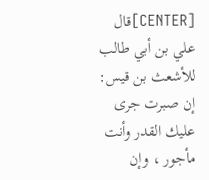[CENTER]قال علي بن أبي طالب للأشعث بن قيس:
إن صبرت جرى عليك القدر وأنت مأجور ، وإن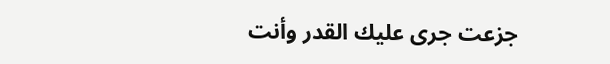جزعت جرى عليك القدر وأنت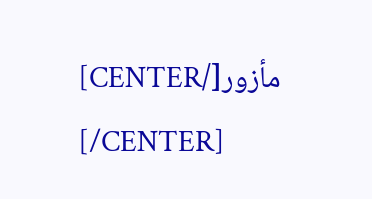مأزور[/CENTER]
[/CENTER]